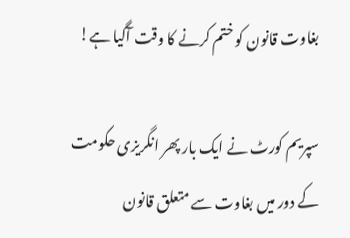بغاوت قانون کو ختم کرنے کا وقت آگیا ہے!

سپریم کورٹ نے ایک بار پھر انگریزی حکومت کے دور میں بغاوت سے متعلق قانون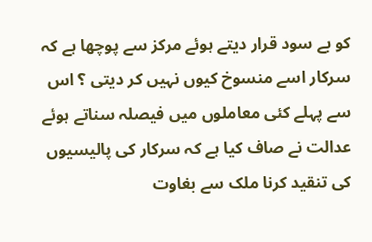کو بے سود قرار دیتے ہوئے مرکز سے پوچھا ہے کہ سرکار اسے منسوخ کیوں نہیں کر دیتی ؟ اس سے پہلے کئی معاملوں میں فیصلہ سناتے ہوئے عدالت نے صاف کیا ہے کہ سرکار کی پالیسیوں کی تنقید کرنا ملک سے بغاوت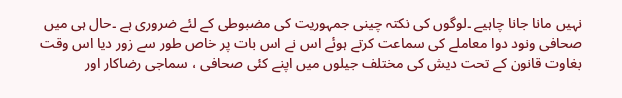نہیں مانا جانا چاہیے ۔لوگوں کی نکتہ چینی جمہوریت کی مضبوطی کے لئے ضروری ہے ۔حال ہی میں صحافی ونود دوا معاملے کی سماعت کرتے ہوئے اس نے اس بات پر خاص طور سے زور دیا اس وقت بغاوت قانون کے تحت دیش کی مختلف جیلوں میں اپنے کئی صحافی ، سماجی رضاکار اور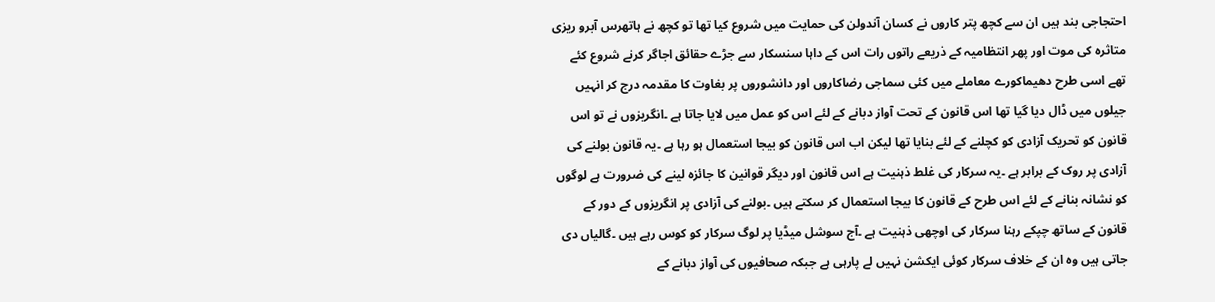احتجاجی بند ہیں ان سے کچھ پتر کاروں نے کسان آندولن کی حمایت میں شروع کیا تھا تو کچھ نے ہاتھرس آبرو ریزی متاثرہ کی موت اور پھر انتظامیہ کے ذریعے راتوں رات اس کے داہا سنسکار سے جڑے حقائق اجاگر کرنے شروع کئے تھے اسی طرح دھیماکورے معاملے میں کئی سماجی رضاکاروں اور دانشوروں پر بغاوت کا مقدمہ درج کر انہیں جیلوں میں ڈال دیا گیا تھا اس قانون کے تحت آواز دبانے کے لئے اس کو عمل میں لایا جاتا ہے ۔انگریزوں نے تو اس قانون کو تحریک آزادی کو کچلنے کے لئے بنایا تھا لیکن اب اس قانون کو بیجا استعمال ہو رہا ہے ۔یہ قانون بولنے کی آزادی پر روک کے برابر ہے ۔یہ سرکار کی غلط ذہنیت ہے اس قانون اور دیگر قوانین کا جائزہ لینے کی ضرورت ہے لوگوں کو نشانہ بنانے کے لئے اس طرح کے قانون کا بیجا استعمال کر سکتے ہیں ۔بولنے کی آزادی پر انگریزوں کے دور کے قانون کے ساتھ چپکے رہنا سرکار کی اوچھی ذہنیت ہے ۔آج سوشل میڈیا پر لوگ سرکار کو کوس رہے ہیں ۔گالیاں دی جاتی ہیں وہ ان کے خلاف سرکار کوئی ایکشن نہیں لے پارہی ہے جبکہ صحافیوں کی آواز دبانے کے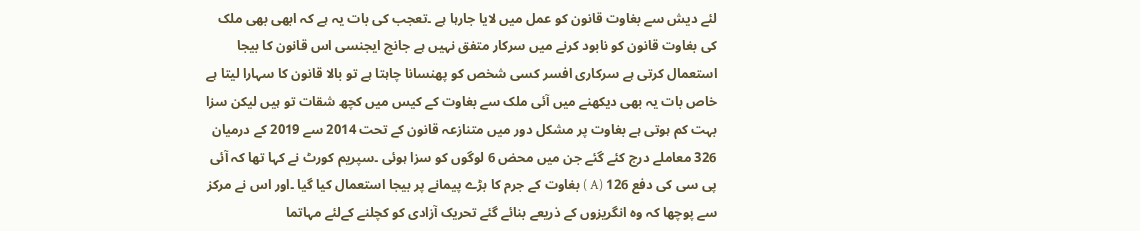لئے دیش سے بغاوت قانون کو عمل میں لایا جارہا ہے ۔تعجب کی بات یہ ہے کہ ابھی بھی ملک کی بغاوت قانون کو نابود کرنے میں سرکار متفق نہیں ہے جانچ ایجنسی اس قانون کا بیجا استعمال کرتی ہے سرکاری افسر کسی شخص کو پھنسانا چاہتا ہے تو بالا قانون کا سہارا لیتا ہے خاص بات یہ بھی دیکھنے میں آئی ملک سے بغاوت کے کیس میں کچھ شقات تو ہیں لیکن سزا بہت کم ہوتی ہے بغاوت پر مشکل دور میں متنازعہ قانون کے تحت 2014 سے 2019 کے درمیان 326 معاملے درج کئے گئے جن میں محض 6 لوگوں کو سزا ہوئی ۔سپریم کورٹ نے کہا تھا کہ آئی پی سی کی دفع 126 (A ) بغاوت کے جرم کا بڑے پیمانے پر بیجا استعمال کیا گیا ۔اور اس نے مرکز سے پوچھا کہ وہ انگریزوں کے ذریعے بنائے گئے تحریک آزادی کو کچلنے کےلئے مہاتما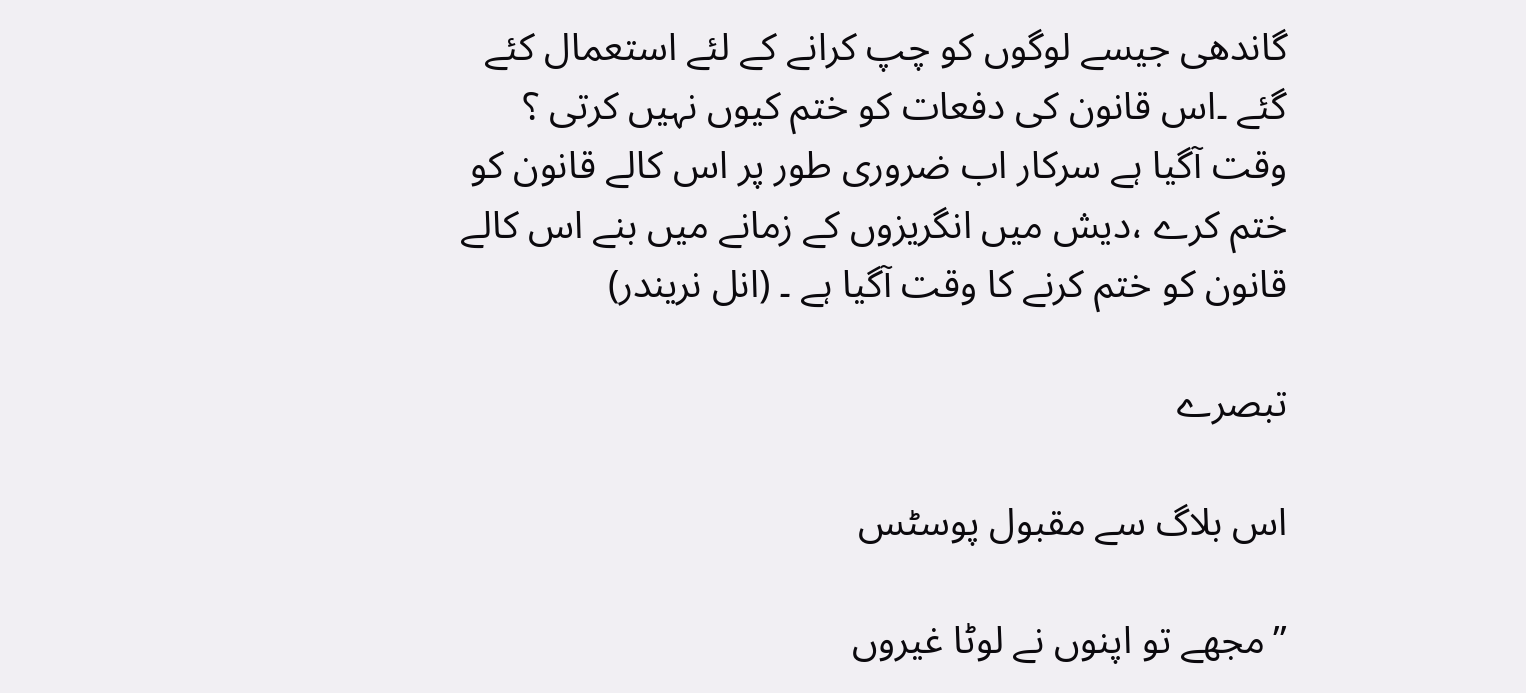گاندھی جیسے لوگوں کو چپ کرانے کے لئے استعمال کئے گئے ۔اس قانون کی دفعات کو ختم کیوں نہیں کرتی ؟ وقت آگیا ہے سرکار اب ضروری طور پر اس کالے قانون کو ختم کرے ،دیش میں انگریزوں کے زمانے میں بنے اس کالے قانون کو ختم کرنے کا وقت آگیا ہے ۔ (انل نریندر)

تبصرے

اس بلاگ سے مقبول پوسٹس

’’مجھے تو اپنوں نے لوٹا غیروں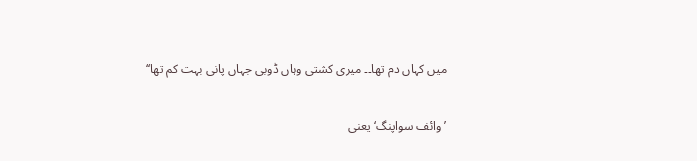میں کہاں دم تھا۔۔ میری کشتی وہاں ڈوبی جہاں پانی بہت کم تھا‘‘

’وائف سواپنگ‘ یعنی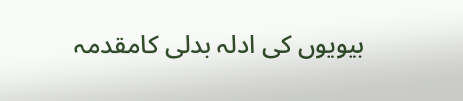بیویوں کی ادلہ بدلی کامقدمہ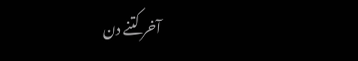آخر کتنے دن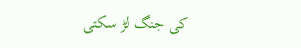کی جنگ لڑ سکتی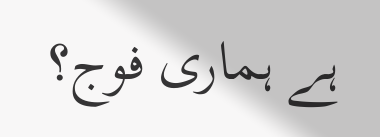ہے ہماری فوج؟